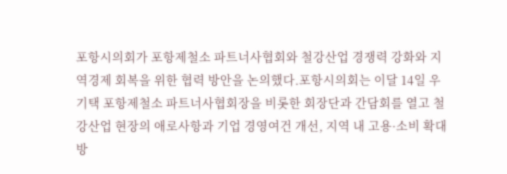포항시의회가 포항제철소 파트너사협회와 철강산업 경쟁력 강화와 지역경제 회복을 위한 협력 방안을 논의했다.포항시의회는 이달 14일 우기택 포항제철소 파트너사협회장을 비롯한 회장단과 간담회를 열고 철강산업 현장의 애로사항과 기업 경영여건 개선, 지역 내 고용·소비 확대 방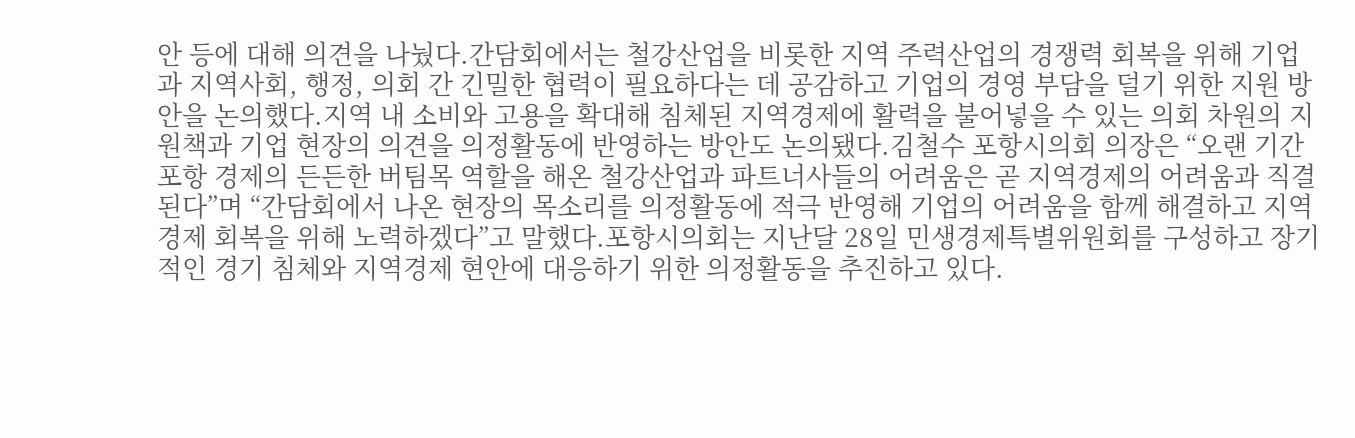안 등에 대해 의견을 나눴다.간담회에서는 철강산업을 비롯한 지역 주력산업의 경쟁력 회복을 위해 기업과 지역사회, 행정, 의회 간 긴밀한 협력이 필요하다는 데 공감하고 기업의 경영 부담을 덜기 위한 지원 방안을 논의했다.지역 내 소비와 고용을 확대해 침체된 지역경제에 활력을 불어넣을 수 있는 의회 차원의 지원책과 기업 현장의 의견을 의정활동에 반영하는 방안도 논의됐다.김철수 포항시의회 의장은 “오랜 기간 포항 경제의 든든한 버팀목 역할을 해온 철강산업과 파트너사들의 어려움은 곧 지역경제의 어려움과 직결된다”며 “간담회에서 나온 현장의 목소리를 의정활동에 적극 반영해 기업의 어려움을 함께 해결하고 지역경제 회복을 위해 노력하겠다”고 말했다.포항시의회는 지난달 28일 민생경제특별위원회를 구성하고 장기적인 경기 침체와 지역경제 현안에 대응하기 위한 의정활동을 추진하고 있다.